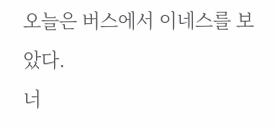오늘은 버스에서 이네스를 보았다.
너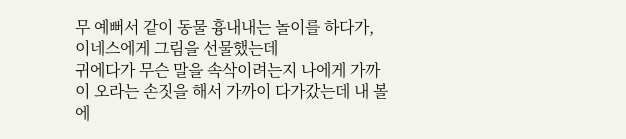무 예뻐서 같이 동물 흉내내는 놀이를 하다가,
이네스에게 그림을 선물했는데
귀에다가 무슨 말을 속삭이려는지 나에게 가까이 오라는 손짓을 해서 가까이 다가갔는데 내 볼에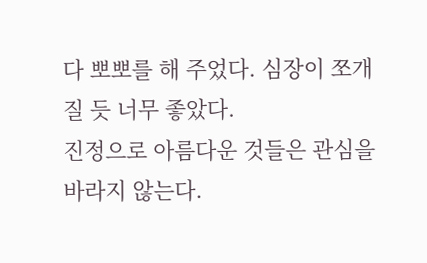다 뽀뽀를 해 주었다. 심장이 쪼개질 듯 너무 좋았다.
진정으로 아름다운 것들은 관심을 바라지 않는다.